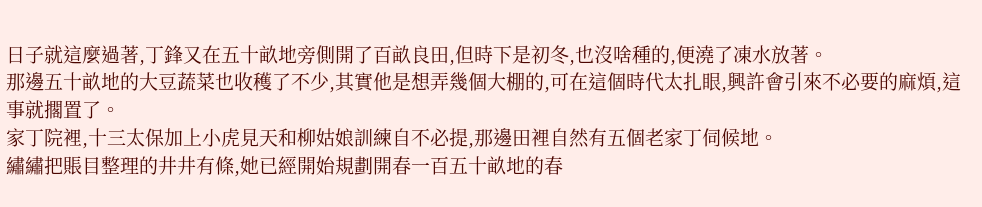日子就這麼過著,丁鋒又在五十畝地旁側開了百畝良田,但時下是初冬,也沒啥種的,便澆了凍水放著。
那邊五十畝地的大豆蔬菜也收穫了不少,其實他是想弄幾個大棚的,可在這個時代太扎眼,興許會引來不必要的麻煩,這事就擱置了。
家丁院裡,十三太保加上小虎見天和柳姑娘訓練自不必提,那邊田裡自然有五個老家丁伺候地。
繡繡把賬目整理的井井有條,她已經開始規劃開春一百五十畝地的春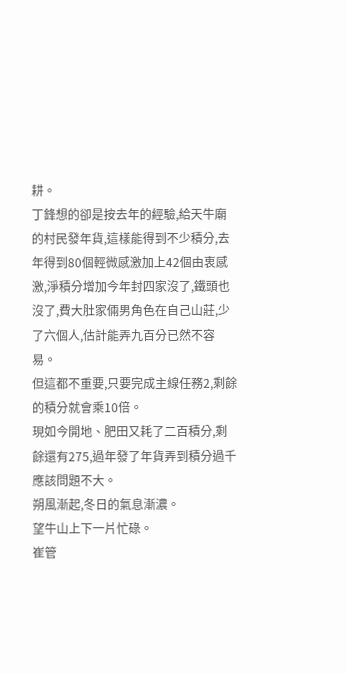耕。
丁鋒想的卻是按去年的經驗,給天牛廟的村民發年貨,這樣能得到不少積分,去年得到80個輕微感激加上42個由衷感激,淨積分增加今年封四家沒了,鐵頭也沒了,費大肚家倆男角色在自己山莊,少了六個人,估計能弄九百分已然不容易。
但這都不重要,只要完成主線任務2,剩餘的積分就會乘10倍。
現如今開地、肥田又耗了二百積分,剩餘還有275,過年發了年貨弄到積分過千應該問題不大。
朔風漸起,冬日的氣息漸濃。
望牛山上下一片忙碌。
崔管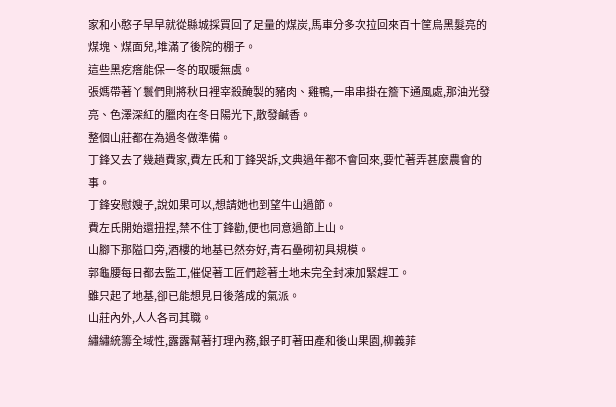家和小憨子早早就從縣城採買回了足量的煤炭,馬車分多次拉回來百十筐烏黑髮亮的煤塊、煤面兒,堆滿了後院的棚子。
這些黑疙瘩能保一冬的取暖無虞。
張媽帶著丫鬟們則將秋日裡宰殺醃製的豬肉、雞鴨,一串串掛在簷下通風處,那油光發亮、色澤深紅的臘肉在冬日陽光下,散發鹹香。
整個山莊都在為過冬做準備。
丁鋒又去了幾趟費家,費左氏和丁鋒哭訴,文典過年都不會回來,要忙著弄甚麼農會的事。
丁鋒安慰嫂子,說如果可以,想請她也到望牛山過節。
費左氏開始還扭捏,禁不住丁鋒勸,便也同意過節上山。
山腳下那隘口旁,酒樓的地基已然夯好,青石壘砌初具規模。
郭龜腰每日都去監工,催促著工匠們趁著土地未完全封凍加緊趕工。
雖只起了地基,卻已能想見日後落成的氣派。
山莊內外,人人各司其職。
繡繡統籌全域性,露露幫著打理內務,銀子盯著田產和後山果園,柳義菲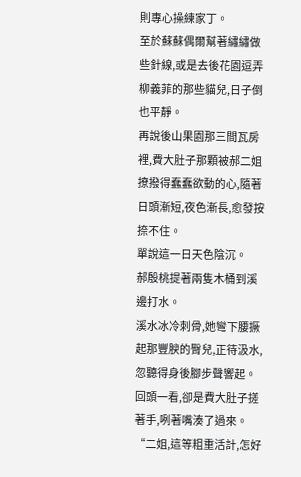則專心操練家丁。
至於蘇蘇偶爾幫著繡繡做些針線,或是去後花園逗弄柳義菲的那些貓兒,日子倒也平靜。
再說後山果園那三間瓦房裡,費大肚子那顆被郝二姐撩撥得蠢蠢欲動的心,隨著日頭漸短,夜色漸長,愈發按捺不住。
單說這一日天色陰沉。
郝殷桃提著兩隻木桶到溪邊打水。
溪水冰冷刺骨,她彎下腰撅起那豐腴的臀兒,正待汲水,忽聽得身後腳步聲響起。
回頭一看,卻是費大肚子搓著手,咧著嘴湊了過來。
“二姐,這等粗重活計,怎好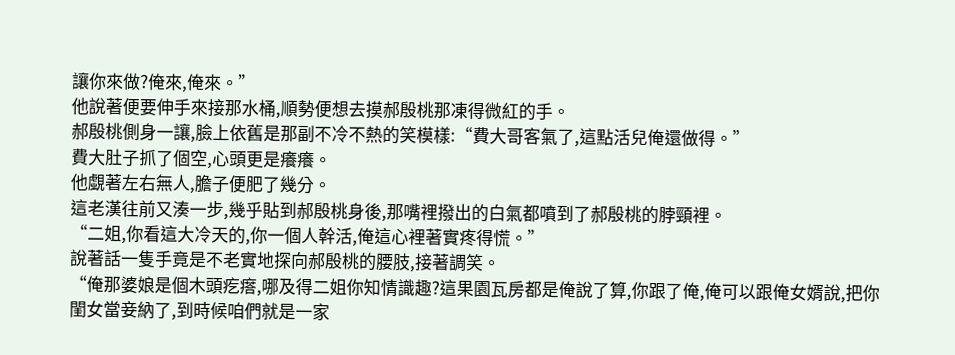讓你來做?俺來,俺來。”
他說著便要伸手來接那水桶,順勢便想去摸郝殷桃那凍得微紅的手。
郝殷桃側身一讓,臉上依舊是那副不冷不熱的笑模樣:“費大哥客氣了,這點活兒俺還做得。”
費大肚子抓了個空,心頭更是癢癢。
他覷著左右無人,膽子便肥了幾分。
這老漢往前又湊一步,幾乎貼到郝殷桃身後,那嘴裡撥出的白氣都噴到了郝殷桃的脖頸裡。
“二姐,你看這大冷天的,你一個人幹活,俺這心裡著實疼得慌。”
說著話一隻手竟是不老實地探向郝殷桃的腰肢,接著調笑。
“俺那婆娘是個木頭疙瘩,哪及得二姐你知情識趣?這果園瓦房都是俺說了算,你跟了俺,俺可以跟俺女婿說,把你閨女當妾納了,到時候咱們就是一家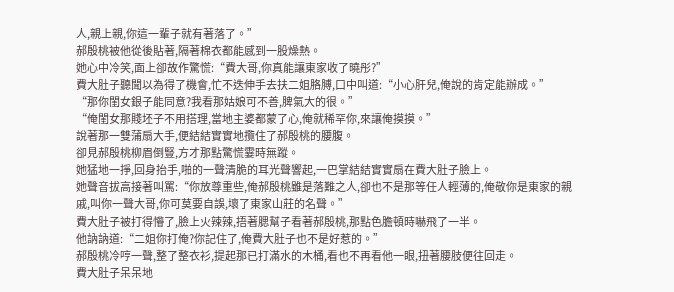人,親上親,你這一輩子就有著落了。”
郝殷桃被他從後貼著,隔著棉衣都能感到一股燥熱。
她心中冷笑,面上卻故作驚慌:“費大哥,你真能讓東家收了曉彤?”
費大肚子聽聞以為得了機會,忙不迭伸手去扶二姐胳膊,口中叫道:“小心肝兒,俺說的肯定能辦成。”
“那你閨女銀子能同意?我看那姑娘可不善,脾氣大的很。”
“俺閨女那賤坯子不用搭理,當地主婆都蒙了心,俺就稀罕你,來讓俺摸摸。”
說著那一雙蒲扇大手,便結結實實地攬住了郝殷桃的腰腹。
卻見郝殷桃柳眉倒豎,方才那點驚慌霎時無蹤。
她猛地一掙,回身抬手,啪的一聲清脆的耳光聲響起,一巴掌結結實實扇在費大肚子臉上。
她聲音拔高接著叫罵:“你放尊重些,俺郝殷桃雖是落難之人,卻也不是那等任人輕薄的,俺敬你是東家的親戚,叫你一聲大哥,你可莫要自誤,壞了東家山莊的名聲。”
費大肚子被打得懵了,臉上火辣辣,捂著腮幫子看著郝殷桃,那點色膽頓時嚇飛了一半。
他訥訥道:“二姐你打俺?你記住了,俺費大肚子也不是好惹的。”
郝殷桃冷哼一聲,整了整衣衫,提起那已打滿水的木桶,看也不再看他一眼,扭著腰肢便往回走。
費大肚子呆呆地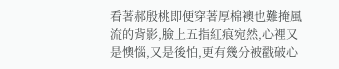看著郝殷桃即便穿著厚棉襖也難掩風流的背影,臉上五指紅痕宛然,心裡又是懊惱,又是後怕,更有幾分被戳破心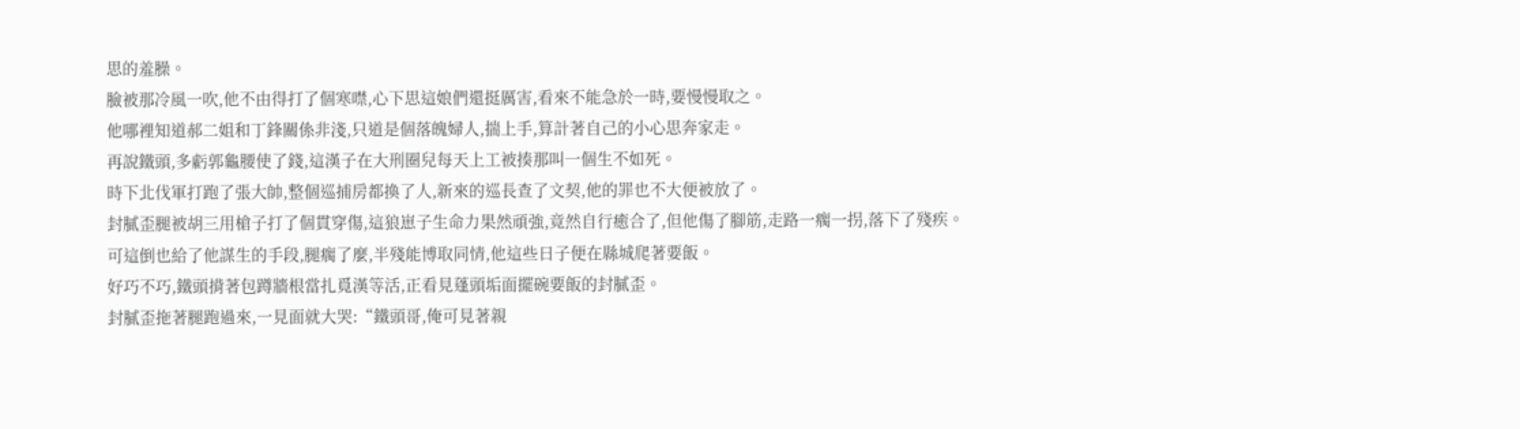思的羞臊。
臉被那冷風一吹,他不由得打了個寒噤,心下思這娘們還挺厲害,看來不能急於一時,要慢慢取之。
他哪裡知道郝二姐和丁鋒關係非淺,只道是個落魄婦人,揣上手,算計著自己的小心思奔家走。
再說鐵頭,多虧郭龜腰使了錢,這漢子在大刑圈兒每天上工被揍那叫一個生不如死。
時下北伐軍打跑了張大帥,整個巡捕房都換了人,新來的巡長查了文契,他的罪也不大便被放了。
封膩歪腿被胡三用槍子打了個貫穿傷,這狼崽子生命力果然頑強,竟然自行癒合了,但他傷了腳筋,走路一瘸一拐,落下了殘疾。
可這倒也給了他謀生的手段,腿瘸了麼,半殘能博取同情,他這些日子便在縣城爬著要飯。
好巧不巧,鐵頭揹著包蹲牆根當扎覓漢等活,正看見蓬頭垢面擺碗要飯的封膩歪。
封膩歪拖著腿跑過來,一見面就大哭:“鐵頭哥,俺可見著親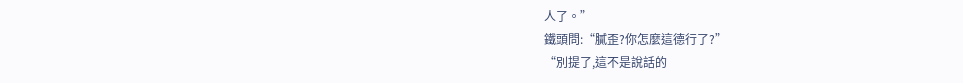人了。”
鐵頭問:“膩歪?你怎麼這德行了?”
“別提了,這不是說話的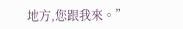地方,您跟我來。”